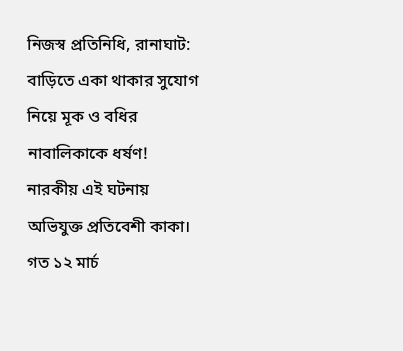নিজস্ব প্রতিনিধি, রানাঘাট: বাড়িতে একা থাকার সুযোগ নিয়ে মূক ও বধির নাবালিকাকে ধর্ষণ! নারকীয় এই ঘটনায় অভিযুক্ত প্রতিবেশী কাকা। গত ১২ মার্চ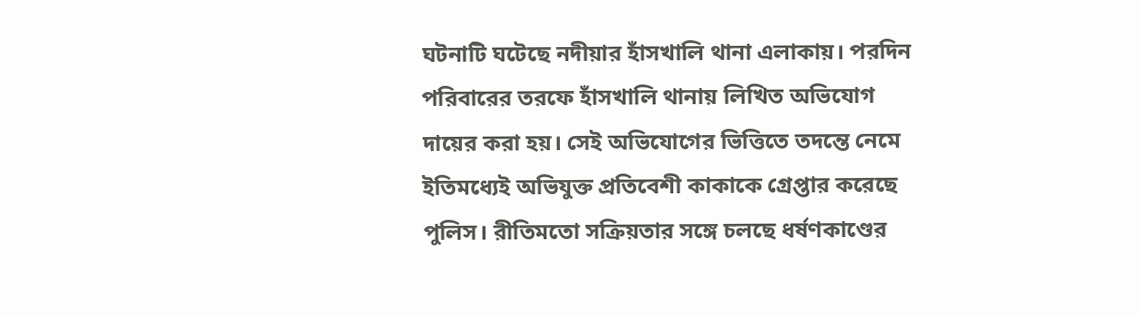ঘটনাটি ঘটেছে নদীয়ার হাঁসখালি থানা এলাকায়। পরদিন পরিবারের তরফে হাঁসখালি থানায় লিখিত অভিযোগ দায়ের করা হয়। সেই অভিযোগের ভিত্তিতে তদন্তে নেমে ইতিমধ্যেই অভিযুক্ত প্রতিবেশী কাকাকে গ্রেপ্তার করেছে পুলিস। রীতিমতো সক্রিয়তার সঙ্গে চলছে ধর্ষণকাণ্ডের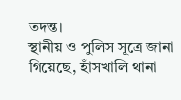তদন্ত।
স্থানীয় ও পুলিস সূত্রে জানা গিয়েছে, হাঁসখালি থানা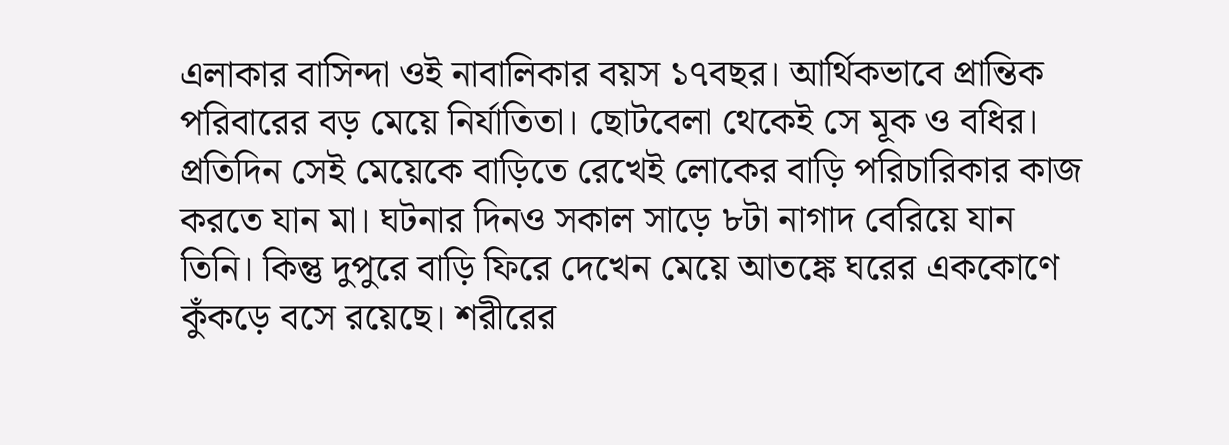এলাকার বাসিন্দা ওই নাবালিকার বয়স ১৭বছর। আর্থিকভাবে প্রান্তিক পরিবারের বড় মেয়ে নির্যাতিতা। ছোটবেলা থেকেই সে মূক ও বধির। প্রতিদিন সেই মেয়েকে বাড়িতে রেখেই লোকের বাড়ি পরিচারিকার কাজ করতে যান মা। ঘটনার দিনও সকাল সাড়ে ৮টা নাগাদ বেরিয়ে যান তিনি। কিন্তু দুপুরে বাড়ি ফিরে দেখেন মেয়ে আতঙ্কে ঘরের এককোণে কুঁকড়ে বসে রয়েছে। শরীরের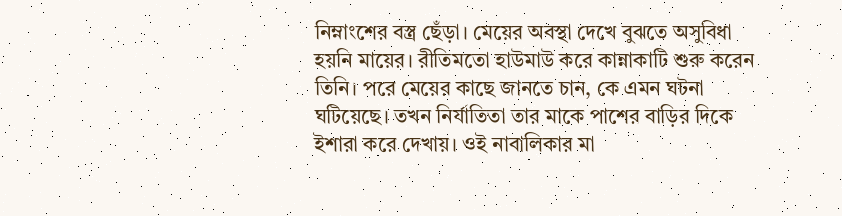নিম্নাংশের বস্ত্র ছেঁড়া। মেয়ের অবস্থা দেখে বুঝতে অসুবিধা হয়নি মায়ের। রীতিমতো হাউমাউ করে কান্নাকাটি শুরু করেন তিনি। পরে মেয়ের কাছে জানতে চান, কে এমন ঘটনা ঘটিয়েছে। তখন নির্যাতিতা তার মাকে পাশের বাড়ির দিকে ইশারা করে দেখায়। ওই নাবালিকার মা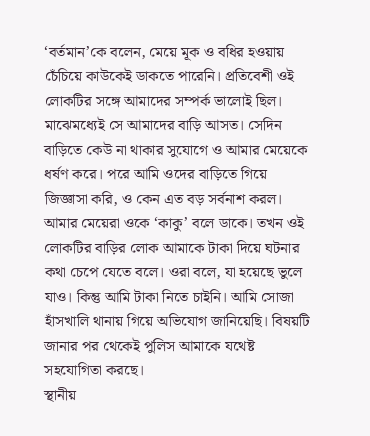‘বর্তমান’কে বলেন, মেয়ে মূক ও বধির হওয়ায় চেঁচিয়ে কাউকেই ডাকতে পারেনি। প্রতিবেশী ওই লোকটির সঙ্গে আমাদের সম্পর্ক ভালোই ছিল। মাঝেমধ্যেই সে আমাদের বাড়ি আসত। সেদিন বাড়িতে কেউ না থাকার সুযোগে ও আমার মেয়েকে ধর্ষণ করে। পরে আমি ওদের বাড়িতে গিয়ে জিজ্ঞাসা করি, ও কেন এত বড় সর্বনাশ করল। আমার মেয়েরা ওকে ‘কাকু’ বলে ডাকে। তখন ওই লোকটির বাড়ির লোক আমাকে টাকা দিয়ে ঘটনার কথা চেপে যেতে বলে। ওরা বলে, যা হয়েছে ভুলে যাও। কিন্তু আমি টাকা নিতে চাইনি। আমি সোজা হাঁসখালি থানায় গিয়ে অভিযোগ জানিয়েছি। বিষয়টি জানার পর থেকেই পুলিস আমাকে যথেষ্ট সহযোগিতা করছে।
স্থানীয়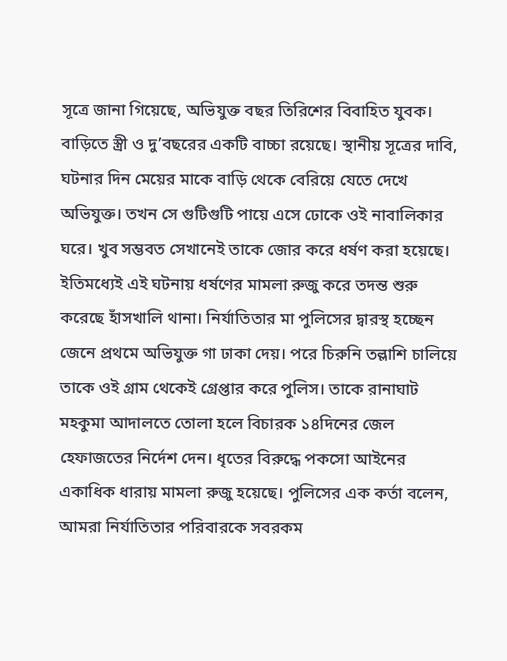সূত্রে জানা গিয়েছে, অভিযুক্ত বছর তিরিশের বিবাহিত যুবক। বাড়িতে স্ত্রী ও দু’বছরের একটি বাচ্চা রয়েছে। স্থানীয় সূত্রের দাবি, ঘটনার দিন মেয়ের মাকে বাড়ি থেকে বেরিয়ে যেতে দেখে অভিযুক্ত। তখন সে গুটিগুটি পায়ে এসে ঢোকে ওই নাবালিকার ঘরে। খুব সম্ভবত সেখানেই তাকে জোর করে ধর্ষণ করা হয়েছে। ইতিমধ্যেই এই ঘটনায় ধর্ষণের মামলা রুজু করে তদন্ত শুরু করেছে হাঁসখালি থানা। নির্যাতিতার মা পুলিসের দ্বারস্থ হচ্ছেন জেনে প্রথমে অভিযুক্ত গা ঢাকা দেয়। পরে চিরুনি তল্লাশি চালিয়ে তাকে ওই গ্রাম থেকেই গ্রেপ্তার করে পুলিস। তাকে রানাঘাট মহকুমা আদালতে তোলা হলে বিচারক ১৪দিনের জেল হেফাজতের নির্দেশ দেন। ধৃতের বিরুদ্ধে পকসো আইনের একাধিক ধারায় মামলা রুজু হয়েছে। পুলিসের এক কর্তা বলেন, আমরা নির্যাতিতার পরিবারকে সবরকম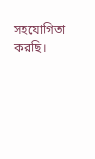সহযোগিতা করছি।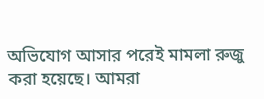অভিযোগ আসার পরেই মামলা রুজু করা হয়েছে। আমরা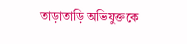তাড়াতাড়ি অভিযুক্তকে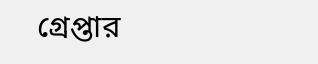গ্রেপ্তার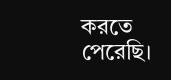করতে পেরেছি।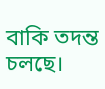বাকি তদন্ত চলছে।